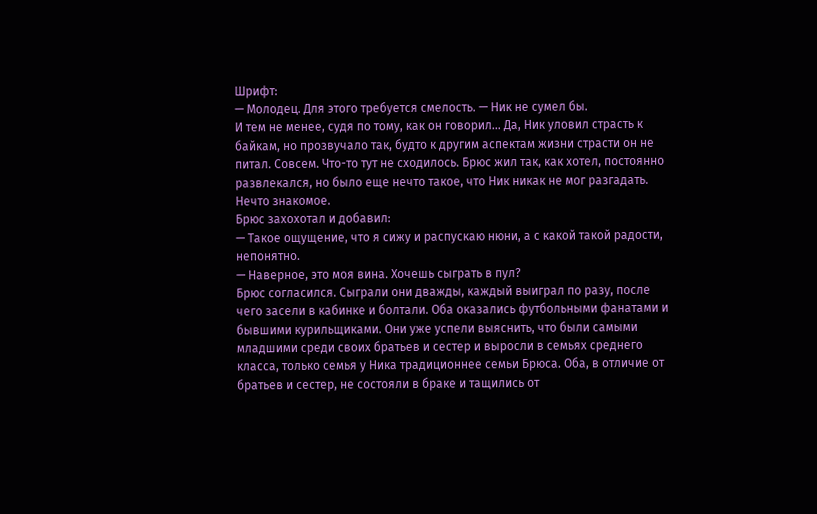Шрифт:
— Молодец. Для этого требуется смелость. — Ник не сумел бы.
И тем не менее, судя по тому, как он говорил... Да, Ник уловил страсть к байкам, но прозвучало так, будто к другим аспектам жизни страсти он не питал. Совсем. Что-то тут не сходилось. Брюс жил так, как хотел, постоянно развлекался, но было еще нечто такое, что Ник никак не мог разгадать. Нечто знакомое.
Брюс захохотал и добавил:
— Такое ощущение, что я сижу и распускаю нюни, а с какой такой радости, непонятно.
— Наверное, это моя вина. Хочешь сыграть в пул?
Брюс согласился. Сыграли они дважды, каждый выиграл по разу, после чего засели в кабинке и болтали. Оба оказались футбольными фанатами и бывшими курильщиками. Они уже успели выяснить, что были самыми младшими среди своих братьев и сестер и выросли в семьях среднего класса, только семья у Ника традиционнее семьи Брюса. Оба, в отличие от братьев и сестер, не состояли в браке и тащились от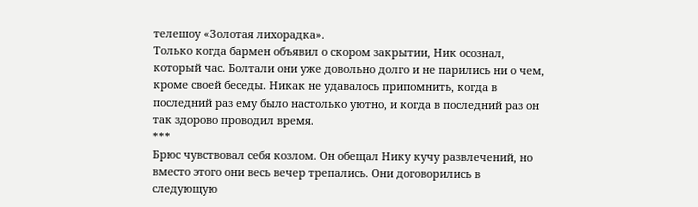телешоу «Золотая лихорадка».
Только когда бармен объявил о скором закрытии, Ник осознал, который час. Болтали они уже довольно долго и не парились ни о чем, кроме своей беседы. Никак не удавалось припомнить, когда в последний раз ему было настолько уютно, и когда в последний раз он так здорово проводил время.
***
Брюс чувствовал себя козлом. Он обещал Нику кучу развлечений, но вместо этого они весь вечер трепались. Они договорились в следующую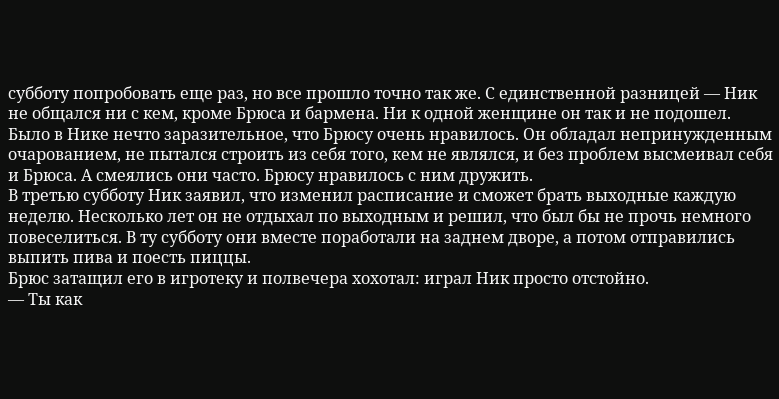субботу попробовать еще раз, но все прошло точно так же. С единственной разницей — Ник не общался ни с кем, кроме Брюса и бармена. Ни к одной женщине он так и не подошел.
Было в Нике нечто заразительное, что Брюсу очень нравилось. Он обладал непринужденным очарованием, не пытался строить из себя того, кем не являлся, и без проблем высмеивал себя и Брюса. А смеялись они часто. Брюсу нравилось с ним дружить.
В третью субботу Ник заявил, что изменил расписание и сможет брать выходные каждую неделю. Несколько лет он не отдыхал по выходным и решил, что был бы не прочь немного повеселиться. В ту субботу они вместе поработали на заднем дворе, а потом отправились выпить пива и поесть пиццы.
Брюс затащил его в игротеку и полвечера хохотал: играл Ник просто отстойно.
— Ты как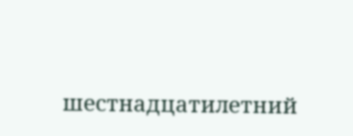шестнадцатилетний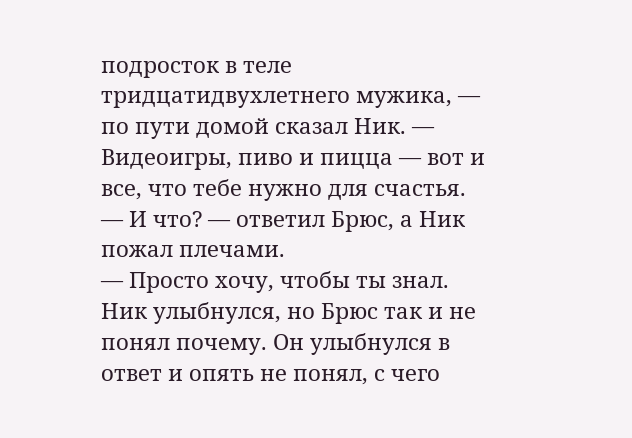подросток в теле тридцатидвухлетнего мужика, — по пути домой сказал Ник. — Видеоигры, пиво и пицца — вот и все, что тебе нужно для счастья.
— И что? — ответил Брюс, а Ник пожал плечами.
— Просто хочу, чтобы ты знал.
Ник улыбнулся, но Брюс так и не понял почему. Он улыбнулся в ответ и опять не понял, с чего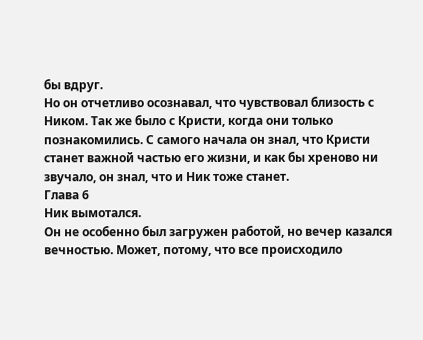бы вдруг.
Но он отчетливо осознавал, что чувствовал близость с Ником. Так же было с Кристи, когда они только познакомились. С самого начала он знал, что Кристи станет важной частью его жизни, и как бы хреново ни звучало, он знал, что и Ник тоже станет.
Глава 6
Ник вымотался.
Он не особенно был загружен работой, но вечер казался вечностью. Может, потому, что все происходило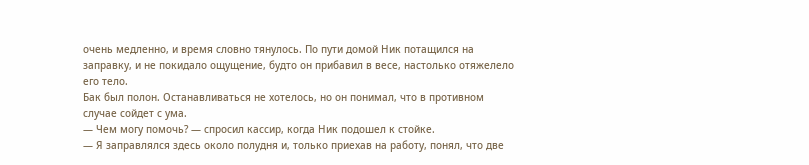очень медленно, и время словно тянулось. По пути домой Ник потащился на заправку, и не покидало ощущение, будто он прибавил в весе, настолько отяжелело его тело.
Бак был полон. Останавливаться не хотелось, но он понимал, что в противном случае сойдет с ума.
— Чем могу помочь? — спросил кассир, когда Ник подошел к стойке.
— Я заправлялся здесь около полудня и, только приехав на работу, понял, что две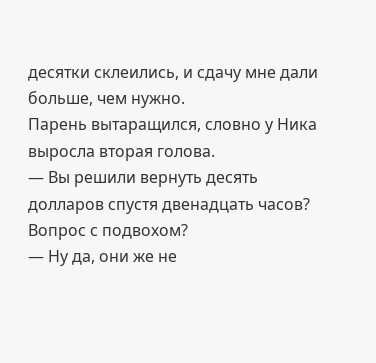десятки склеились, и сдачу мне дали больше, чем нужно.
Парень вытаращился, словно у Ника выросла вторая голова.
— Вы решили вернуть десять долларов спустя двенадцать часов?
Вопрос с подвохом?
— Ну да, они же не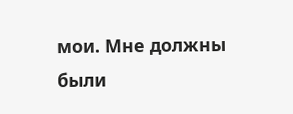мои. Мне должны были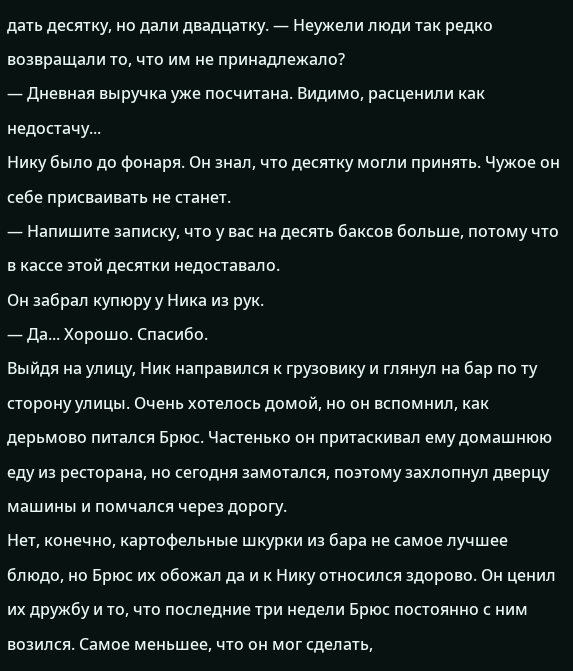дать десятку, но дали двадцатку. — Неужели люди так редко возвращали то, что им не принадлежало?
— Дневная выручка уже посчитана. Видимо, расценили как недостачу...
Нику было до фонаря. Он знал, что десятку могли принять. Чужое он себе присваивать не станет.
— Напишите записку, что у вас на десять баксов больше, потому что в кассе этой десятки недоставало.
Он забрал купюру у Ника из рук.
— Да... Хорошо. Спасибо.
Выйдя на улицу, Ник направился к грузовику и глянул на бар по ту сторону улицы. Очень хотелось домой, но он вспомнил, как дерьмово питался Брюс. Частенько он притаскивал ему домашнюю еду из ресторана, но сегодня замотался, поэтому захлопнул дверцу машины и помчался через дорогу.
Нет, конечно, картофельные шкурки из бара не самое лучшее блюдо, но Брюс их обожал да и к Нику относился здорово. Он ценил их дружбу и то, что последние три недели Брюс постоянно с ним возился. Самое меньшее, что он мог сделать,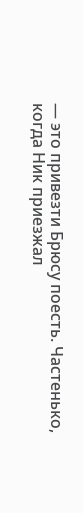— это привезти Брюсу поесть. Частенько, когда Ник приезжал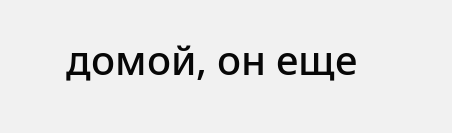домой, он еще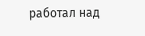работал над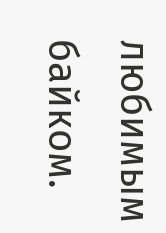любимым байком.